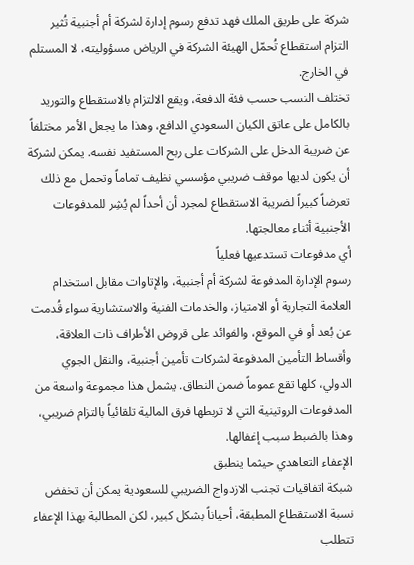شركة على طريق الملك فهد تدفع رسوم إدارة لشركة أم أجنبية تُثير التزام استقطاع تُحمّل الهيئة الشركة في الرياض مسؤوليته، لا المستلم في الخارج.
تختلف النسب حسب فئة الدفعة، ويقع الالتزام بالاستقطاع والتوريد بالكامل على عاتق الكيان السعودي الدافع، وهذا ما يجعل الأمر مختلفاً عن ضريبة الدخل على الشركات على ربح المستفيد نفسه. يمكن لشركة أن يكون لديها موقف ضريبي مؤسسي نظيف تماماً وتحمل مع ذلك تعرضاً كبيراً لضريبة الاستقطاع لمجرد أن أحداً لم يُشِر للمدفوعات الأجنبية أثناء معالجتها.
أي مدفوعات تستدعيها فعلياً
رسوم الإدارة المدفوعة لشركة أم أجنبية، والإتاوات مقابل استخدام العلامة التجارية أو الامتياز، والخدمات الفنية والاستشارية سواء قُدمت عن بُعد أو في الموقع، والفوائد على قروض الأطراف ذات العلاقة، وأقساط التأمين المدفوعة لشركات تأمين أجنبية، والنقل الجوي الدولي، كلها تقع عموماً ضمن النطاق. يشمل هذا مجموعة واسعة من المدفوعات الروتينية التي لا تربطها فرق المالية تلقائياً بالتزام ضريبي، وهذا بالضبط سبب إغفالها.
الإعفاء التعاهدي حيثما ينطبق
شبكة اتفاقيات تجنب الازدواج الضريبي للسعودية يمكن أن تخفض نسبة الاستقطاع المطبقة، أحياناً بشكل كبير، لكن المطالبة بهذا الإعفاء تتطلب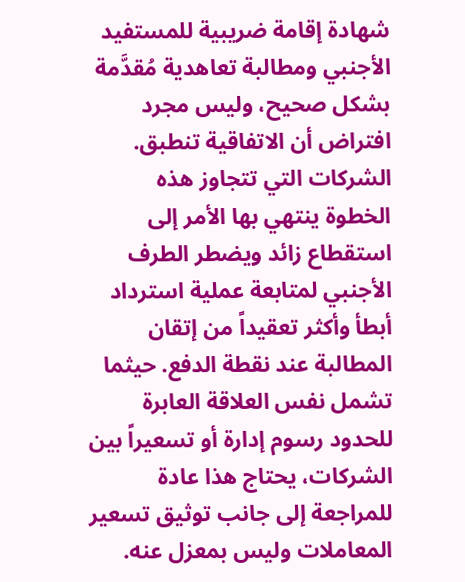شهادة إقامة ضريبية للمستفيد الأجنبي ومطالبة تعاهدية مُقدَّمة بشكل صحيح، وليس مجرد افتراض أن الاتفاقية تنطبق. الشركات التي تتجاوز هذه الخطوة ينتهي بها الأمر إلى استقطاع زائد ويضطر الطرف الأجنبي لمتابعة عملية استرداد أبطأ وأكثر تعقيداً من إتقان المطالبة عند نقطة الدفع. حيثما تشمل نفس العلاقة العابرة للحدود رسوم إدارة أو تسعيراً بين الشركات، يحتاج هذا عادة للمراجعة إلى جانب توثيق تسعير المعاملات وليس بمعزل عنه.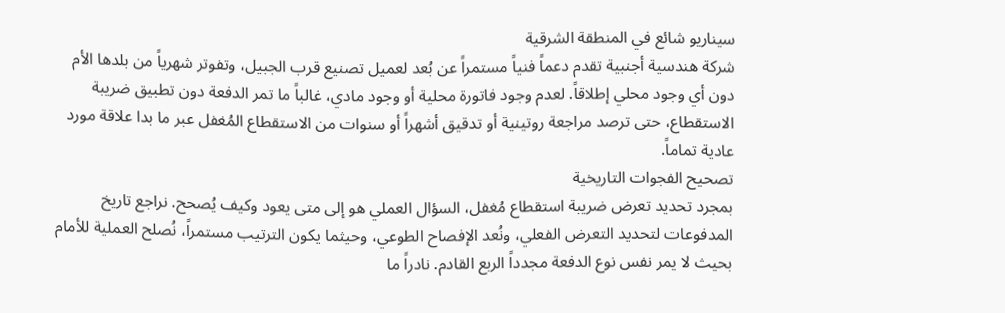سيناريو شائع في المنطقة الشرقية
شركة هندسية أجنبية تقدم دعماً فنياً مستمراً عن بُعد لعميل تصنيع قرب الجبيل، وتفوتر شهرياً من بلدها الأم دون أي وجود محلي إطلاقاً. لعدم وجود فاتورة محلية أو وجود مادي، غالباً ما تمر الدفعة دون تطبيق ضريبة الاستقطاع، حتى ترصد مراجعة روتينية أو تدقيق أشهراً أو سنوات من الاستقطاع المُغفل عبر ما بدا علاقة مورد عادية تماماً.
تصحيح الفجوات التاريخية
بمجرد تحديد تعرض ضريبة استقطاع مُغفل، السؤال العملي هو إلى متى يعود وكيف يُصحح. نراجع تاريخ المدفوعات لتحديد التعرض الفعلي، ونُعد الإفصاح الطوعي، وحيثما يكون الترتيب مستمراً، نُصلح العملية للأمام بحيث لا يمر نفس نوع الدفعة مجدداً الربع القادم. نادراً ما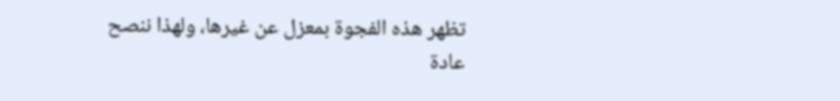تظهر هذه الفجوة بمعزل عن غيرها، ولهذا ننصح عادة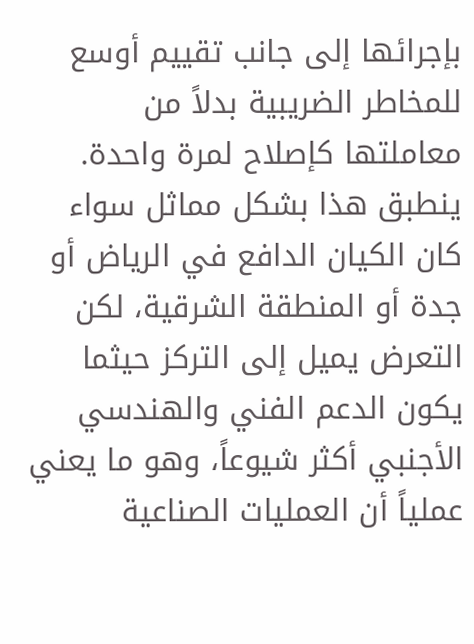بإجرائها إلى جانب تقييم أوسع للمخاطر الضريبية بدلاً من معاملتها كإصلاح لمرة واحدة.
ينطبق هذا بشكل مماثل سواء كان الكيان الدافع في الرياض أو جدة أو المنطقة الشرقية، لكن التعرض يميل إلى التركز حيثما يكون الدعم الفني والهندسي الأجنبي أكثر شيوعاً، وهو ما يعني عملياً أن العمليات الصناعية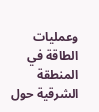وعمليات الطاقة في المنطقة الشرقية حول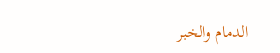الدمام والخبر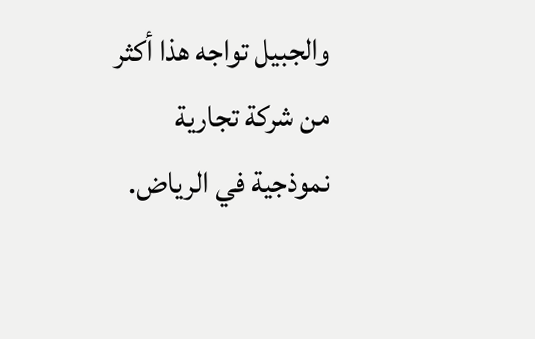والجبيل تواجه هذا أكثر من شركة تجارية نموذجية في الرياض.